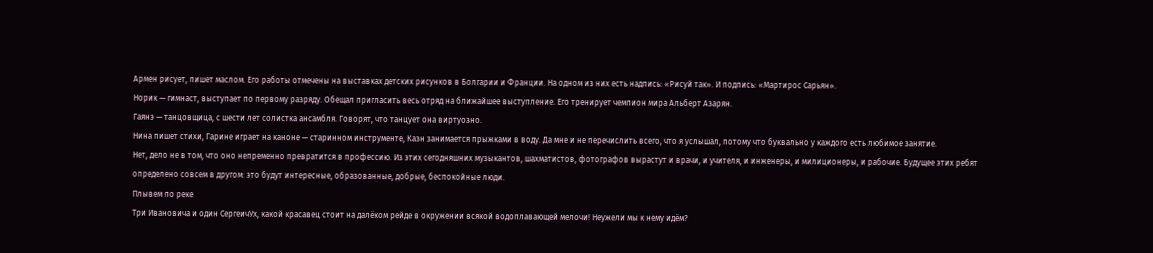Армен рисует, пишет маслом. Его работы отмечены на выставках детских рисунков в Болгарии и Франции. На одном из них есть надпись: «Рисуй так». И подпись: «Мартирос Сарьян».
Норик — гимнаст, выступает по первому разряду. Обещал пригласить весь отряд на ближайшее выступление. Его тренирует чемпион мира Альберт Азарян.
Гаянэ — танцовщица, с шести лет солистка ансамбля. Говорят, что танцует она виртуозно.
Нина пишет стихи, Гарине играет на каноне — старинном инструменте, Казн занимается прыжками в воду. Да мне и не перечислить всего, что я услышал, потому что буквально у каждого есть любимое занятие.
Нет, дело не в том, что оно непременно превратится в профессию. Из этих сегодняшних музыкантов, шахматистов, фотографов вырастут и врачи, и учителя, и инженеры, и милиционеры, и рабочие. Будущее этих ребят определено совсем в другом: это будут интересные, образованные, добрые, беспокойные люди.
Плывем по реке
Три Ивановича и один СергеичУх, какой красавец стоит на далёком рейде в окружении всякой водоплавающей мелочи! Неужели мы к нему идём?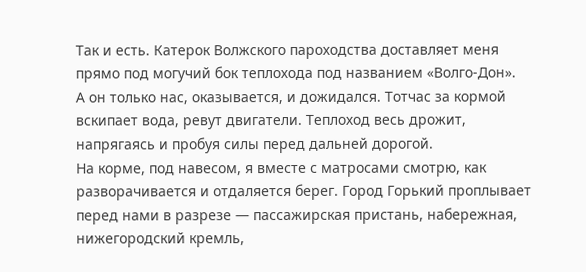Так и есть. Катерок Волжского пароходства доставляет меня прямо под могучий бок теплохода под названием «Волго-Дон».
А он только нас, оказывается, и дожидался. Тотчас за кормой вскипает вода, ревут двигатели. Теплоход весь дрожит, напрягаясь и пробуя силы перед дальней дорогой.
На корме, под навесом, я вместе с матросами смотрю, как разворачивается и отдаляется берег. Город Горький проплывает перед нами в разрезе — пассажирская пристань, набережная, нижегородский кремль,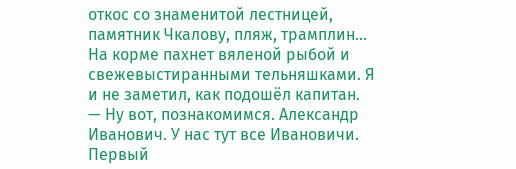откос со знаменитой лестницей, памятник Чкалову, пляж, трамплин…
На корме пахнет вяленой рыбой и свежевыстиранными тельняшками. Я и не заметил, как подошёл капитан.
— Ну вот, познакомимся. Александр Иванович. У нас тут все Ивановичи. Первый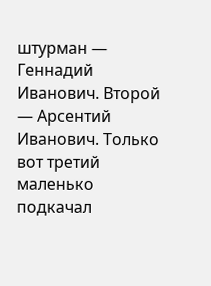штурман — Геннадий Иванович. Второй — Арсентий Иванович. Только вот третий маленько подкачал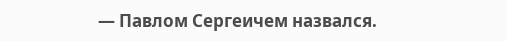— Павлом Сергеичем назвался.